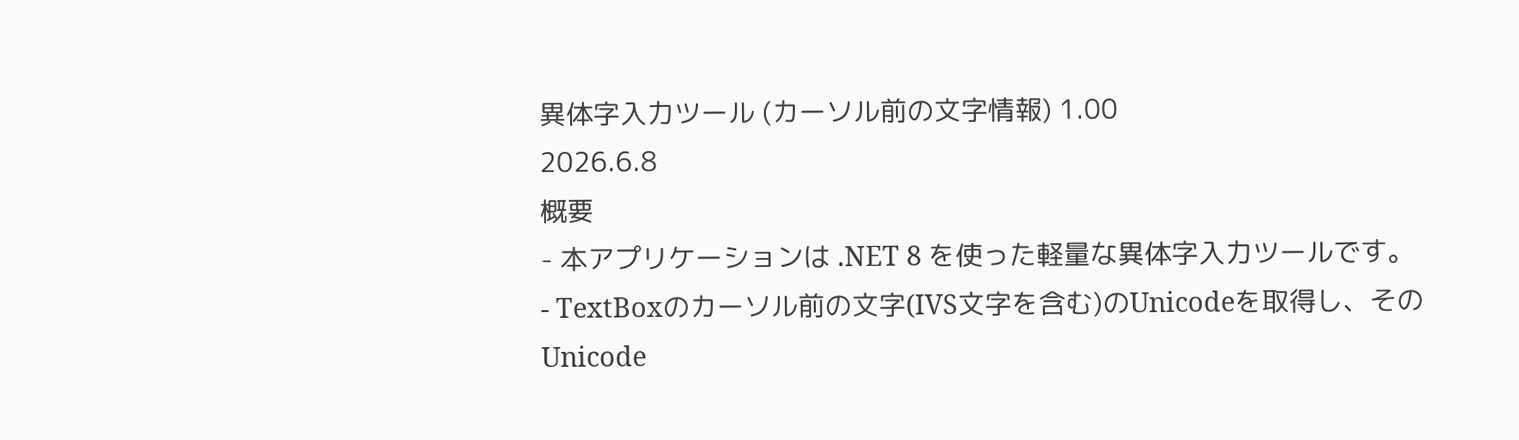異体字入力ツール (カーソル前の文字情報) 1.00
2026.6.8
概要
- 本アプリケーションは .NET 8 を使った軽量な異体字入力ツールです。
- TextBoxのカーソル前の文字(IVS文字を含む)のUnicodeを取得し、そのUnicode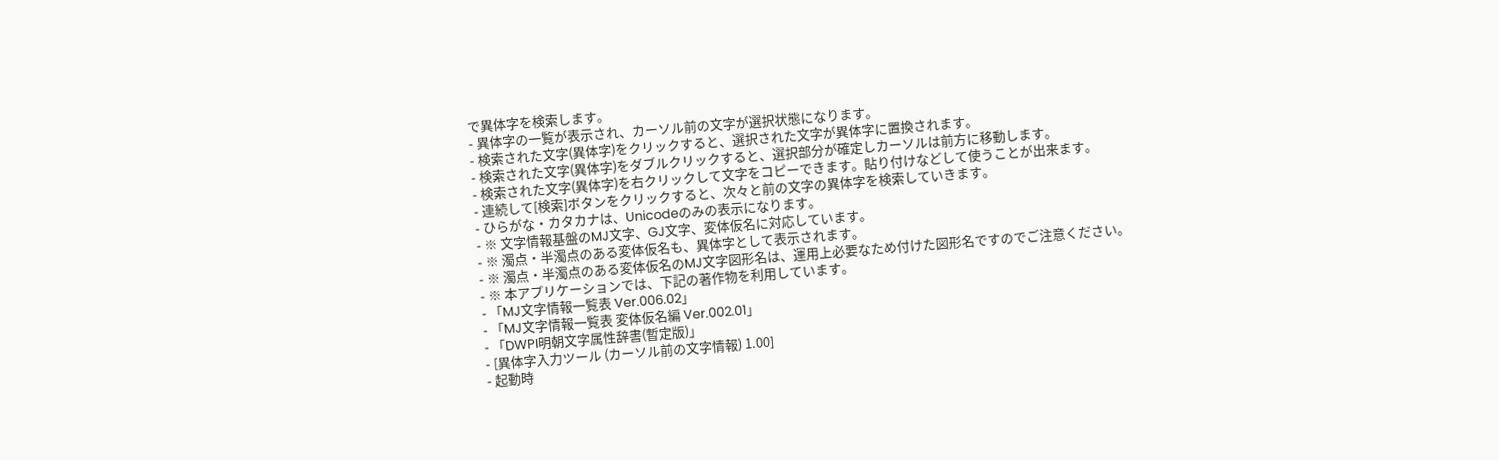で異体字を検索します。
- 異体字の一覧が表示され、カーソル前の文字が選択状態になります。
- 検索された文字(異体字)をクリックすると、選択された文字が異体字に置換されます。
- 検索された文字(異体字)をダブルクリックすると、選択部分が確定しカーソルは前方に移動します。
- 検索された文字(異体字)を右クリックして文字をコピーできます。貼り付けなどして使うことが出来ます。
- 連続して[検索]ボタンをクリックすると、次々と前の文字の異体字を検索していきます。
- ひらがな・カタカナは、Unicodeのみの表示になります。
- ※ 文字情報基盤のMJ文字、GJ文字、変体仮名に対応しています。
- ※ 濁点・半濁点のある変体仮名も、異体字として表示されます。
- ※ 濁点・半濁点のある変体仮名のMJ文字図形名は、運用上必要なため付けた図形名ですのでご注意ください。
- ※ 本アプリケーションでは、下記の著作物を利用しています。
- 「MJ文字情報一覧表 Ver.006.02」
- 「MJ文字情報一覧表 変体仮名編 Ver.002.01」
- 「DWPI明朝文字属性辞書(暫定版)」
- [異体字入力ツール (カーソル前の文字情報) 1.00]
- 起動時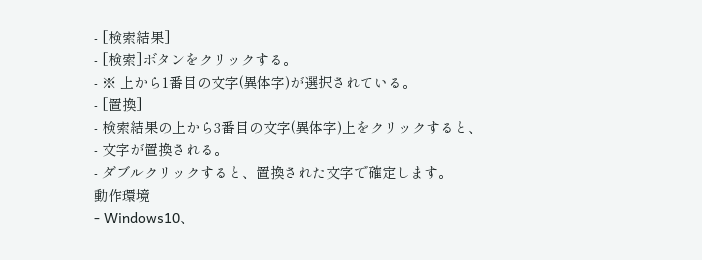- [検索結果]
- [検索]ボタンをクリックする。
- ※ 上から1番目の文字(異体字)が選択されている。
- [置換]
- 検索結果の上から3番目の文字(異体字)上をクリックすると、
- 文字が置換される。
- ダブルクリックすると、置換された文字で確定します。
動作環境
- Windows10、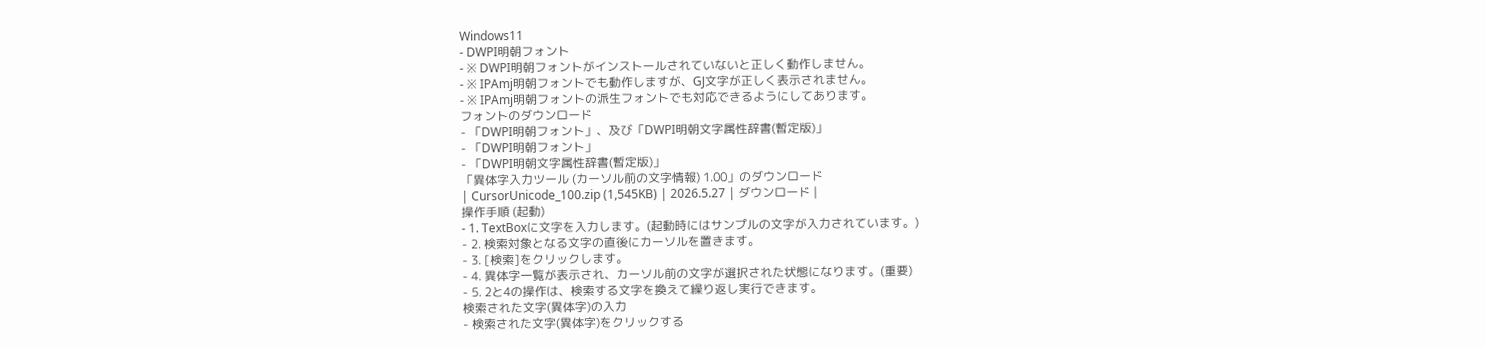Windows11
- DWPI明朝フォント
- ※ DWPI明朝フォントがインストールされていないと正しく動作しません。
- ※ IPAmj明朝フォントでも動作しますが、GJ文字が正しく表示されません。
- ※ IPAmj明朝フォントの派生フォントでも対応できるようにしてあります。
フォントのダウンロード
- 「DWPI明朝フォント」、及び「DWPI明朝文字属性辞書(暫定版)」
- 「DWPI明朝フォント」
- 「DWPI明朝文字属性辞書(暫定版)」
「異体字入力ツール (カーソル前の文字情報) 1.00」のダウンロード
| CursorUnicode_100.zip (1,545KB) | 2026.5.27 | ダウンロード |
操作手順 (起動)
- 1. TextBoxに文字を入力します。(起動時にはサンプルの文字が入力されています。)
- 2. 検索対象となる文字の直後にカーソルを置きます。
- 3. [検索]をクリックします。
- 4. 異体字一覧が表示され、カーソル前の文字が選択された状態になります。(重要)
- 5. 2と4の操作は、検索する文字を換えて繰り返し実行できます。
検索された文字(異体字)の入力
- 検索された文字(異体字)をクリックする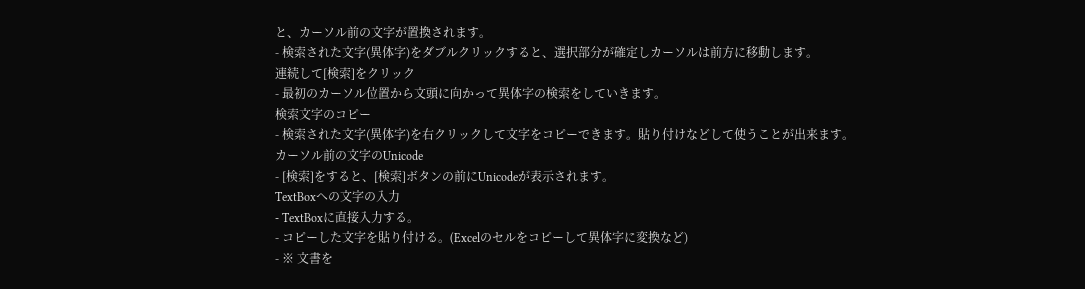と、カーソル前の文字が置換されます。
- 検索された文字(異体字)をダブルクリックすると、選択部分が確定しカーソルは前方に移動します。
連続して[検索]をクリック
- 最初のカーソル位置から文頭に向かって異体字の検索をしていきます。
検索文字のコピー
- 検索された文字(異体字)を右クリックして文字をコピーできます。貼り付けなどして使うことが出来ます。
カーソル前の文字のUnicode
- [検索]をすると、[検索]ボタンの前にUnicodeが表示されます。
TextBoxへの文字の入力
- TextBoxに直接入力する。
- コピーした文字を貼り付ける。(Excelのセルをコピーして異体字に変換など)
- ※ 文書を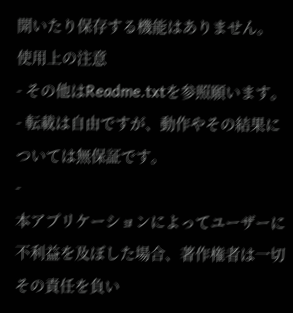開いたり保存する機能はありません。
使用上の注意
- その他はReadme.txtを参照願います。
- 転載は自由ですが、動作やその結果については無保証です。
-
本アプリケーションによってユーザーに不利益を及ぼした場合、著作権者は一切その責任を負い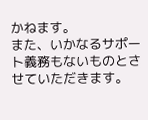かねます。
また、いかなるサポート義務もないものとさせていただきます。